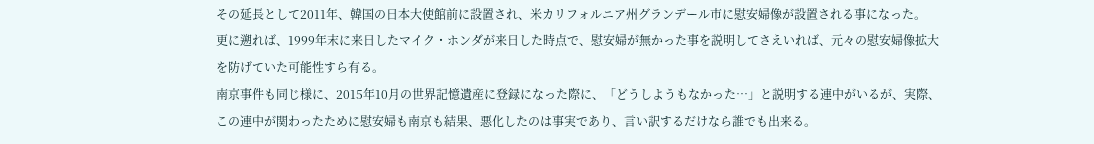その延長として2011年、韓国の日本大使館前に設置され、米カリフォルニア州グランデール市に慰安婦像が設置される事になった。
更に遡れば、1999年末に来日したマイク・ホンダが来日した時点で、慰安婦が無かった事を説明してさえいれば、元々の慰安婦像拡大を防げていた可能性すら有る。
南京事件も同じ様に、2015年10月の世界記憶遺産に登録になった際に、「どうしようもなかった…」と説明する連中がいるが、実際、この連中が関わったために慰安婦も南京も結果、悪化したのは事実であり、言い訳するだけなら誰でも出来る。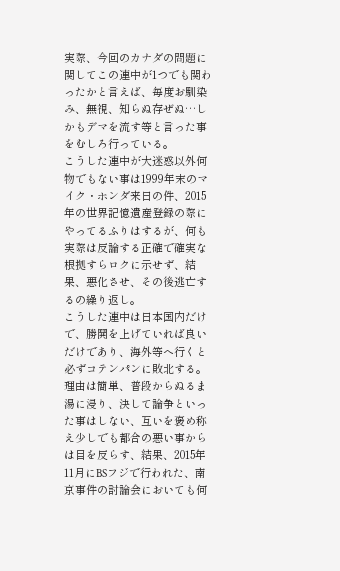実際、今回のカナダの問題に関してこの連中が1つでも関わったかと言えば、毎度お馴染み、無視、知らぬ存ぜぬ…しかもデマを流す等と言った事をむしろ行っている。
こうした連中が大迷惑以外何物でもない事は1999年末のマイク・ホンダ来日の件、2015年の世界記憶遺産登録の際にやってるふりはするが、何も実際は反論する正確で確実な根拠すらロクに示せず、結果、悪化させ、その後逃亡するの繰り返し。
こうした連中は日本国内だけで、勝鬨を上げていれば良いだけであり、海外等へ行くと必ずコテンパンに敗北する。
理由は簡単、普段からぬるま湯に浸り、決して論争といった事はしない、互いを褒め称え少しでも都合の悪い事からは目を反らす、結果、2015年11月にBSフジで行われた、南京事件の討論会においても何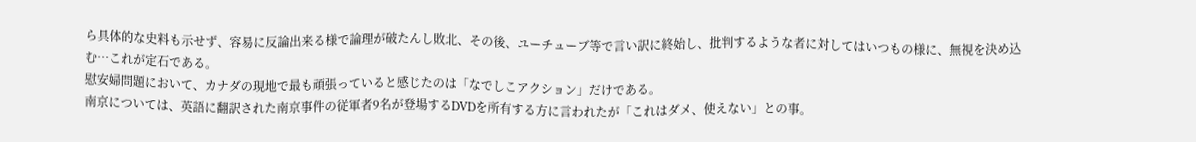ら具体的な史料も示せず、容易に反論出来る様で論理が破たんし敗北、その後、ユーチューブ等で言い訳に終始し、批判するような者に対してはいつもの様に、無視を決め込む…これが定石である。
慰安婦問題において、カナダの現地で最も頑張っていると感じたのは「なでしこアクション」だけである。
南京については、英語に翻訳された南京事件の従軍者9名が登場するDVDを所有する方に言われたが「これはダメ、使えない」との事。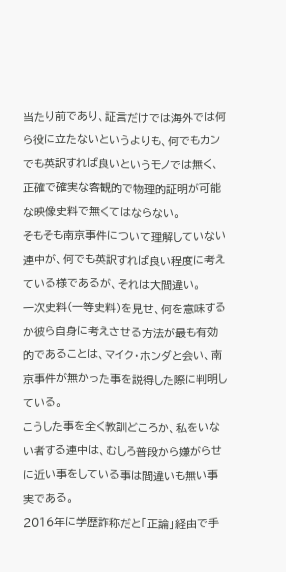当たり前であり、証言だけでは海外では何ら役に立たないというよりも、何でもカンでも英訳すれば良いというモノでは無く、正確で確実な客観的で物理的証明が可能な映像史料で無くてはならない。
そもそも南京事件について理解していない連中が、何でも英訳すれば良い程度に考えている様であるが、それは大間違い。
一次史料(一等史料)を見せ、何を意味するか彼ら自身に考えさせる方法が最も有効的であることは、マイク・ホンダと会い、南京事件が無かった事を説得した際に判明している。
こうした事を全く教訓どころか、私をいない者する連中は、むしろ普段から嫌がらせに近い事をしている事は間違いも無い事実である。
2016年に学歴詐称だと「正論」経由で手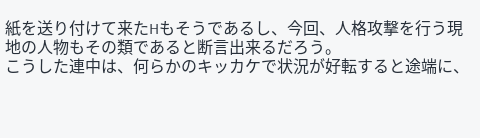紙を送り付けて来たHもそうであるし、今回、人格攻撃を行う現地の人物もその類であると断言出来るだろう。
こうした連中は、何らかのキッカケで状況が好転すると途端に、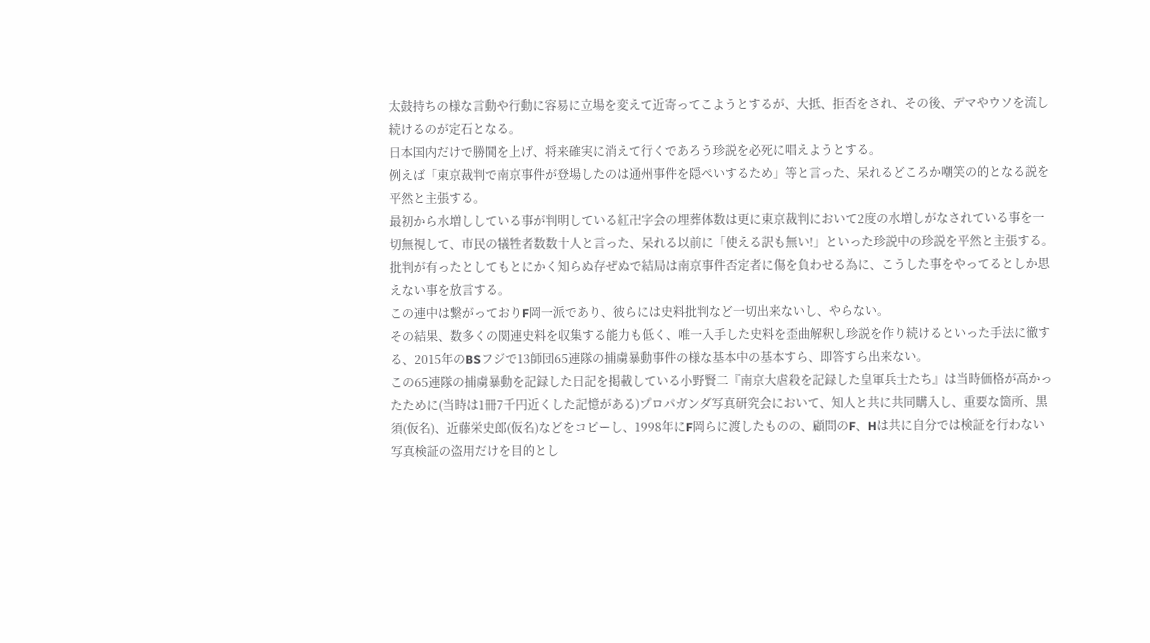太鼓持ちの様な言動や行動に容易に立場を変えて近寄ってこようとするが、大抵、拒否をされ、その後、デマやウソを流し続けるのが定石となる。
日本国内だけで勝鬨を上げ、将来確実に消えて行くであろう珍説を必死に唱えようとする。
例えば「東京裁判で南京事件が登場したのは通州事件を隠ぺいするため」等と言った、呆れるどころか嘲笑の的となる説を平然と主張する。
最初から水増ししている事が判明している紅卍字会の埋葬体数は更に東京裁判において2度の水増しがなされている事を一切無視して、市民の犠牲者数数十人と言った、呆れる以前に「使える訳も無い!」といった珍説中の珍説を平然と主張する。
批判が有ったとしてもとにかく知らぬ存ぜぬで結局は南京事件否定者に傷を負わせる為に、こうした事をやってるとしか思えない事を放言する。
この連中は繋がっておりF岡一派であり、彼らには史料批判など一切出来ないし、やらない。
その結果、数多くの関連史料を収集する能力も低く、唯一入手した史料を歪曲解釈し珍説を作り続けるといった手法に徹する、2015年のBSフジで13師団65連隊の捕虜暴動事件の様な基本中の基本すら、即答すら出来ない。
この65連隊の捕虜暴動を記録した日記を掲載している小野賢二『南京大虐殺を記録した皇軍兵士たち』は当時価格が高かったために(当時は1冊7千円近くした記憶がある)プロパガンダ写真研究会において、知人と共に共同購入し、重要な箇所、黒須(仮名)、近藤栄史郎(仮名)などをコピーし、1998年にF岡らに渡したものの、顧問のF、Hは共に自分では検証を行わない写真検証の盗用だけを目的とし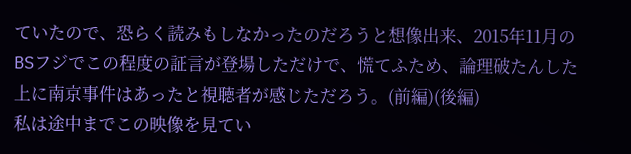ていたので、恐らく読みもしなかったのだろうと想像出来、2015年11月のBSフジでこの程度の証言が登場しただけで、慌てふため、論理破たんした上に南京事件はあったと視聴者が感じただろう。(前編)(後編)
私は途中までこの映像を見てい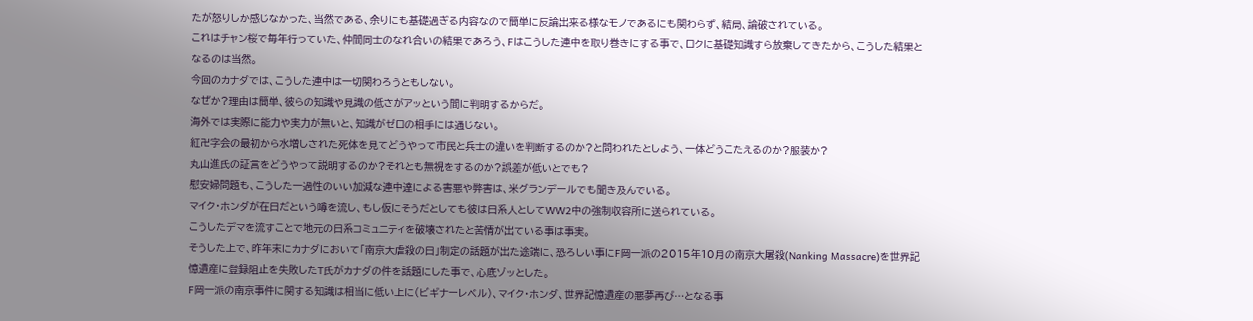たが怒りしか感じなかった、当然である、余りにも基礎過ぎる内容なので簡単に反論出来る様なモノであるにも関わらず、結局、論破されている。
これはチャン桜で毎年行っていた、仲間同士のなれ合いの結果であろう、Fはこうした連中を取り巻きにする事で、ロクに基礎知識すら放棄してきたから、こうした結果となるのは当然。
今回のカナダでは、こうした連中は一切関わろうともしない。
なぜか?理由は簡単、彼らの知識や見識の低さがアッという間に判明するからだ。
海外では実際に能力や実力が無いと、知識がゼロの相手には通じない。
紅卍字会の最初から水増しされた死体を見てどうやって市民と兵士の違いを判断するのか?と問われたとしよう、一体どうこたえるのか?服装か?
丸山進氏の証言をどうやって説明するのか?それとも無視をするのか?誤差が低いとでも?
慰安婦問題も、こうした一過性のいい加減な連中達による害悪や弊害は、米グランデールでも聞き及んでいる。
マイク・ホンダが在日だという噂を流し、もし仮にそうだとしても彼は日系人としてWW2中の強制収容所に送られている。
こうしたデマを流すことで地元の日系コミュニティを破壊されたと苦情が出ている事は事実。
そうした上で、昨年末にカナダにおいて「南京大虐殺の日」制定の話題が出た途端に、恐ろしい事にF岡一派の2015年10月の南京大屠殺(Nanking Massacre)を世界記憶遺産に登録阻止を失敗したT氏がカナダの件を話題にした事で、心底ゾッとした。
F岡一派の南京事件に関する知識は相当に低い上に(ビギナーレベル)、マイク・ホンダ、世界記憶遺産の悪夢再び…となる事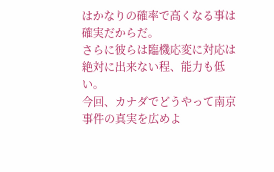はかなりの確率で高くなる事は確実だからだ。
さらに彼らは臨機応変に対応は絶対に出来ない程、能力も低い。
今回、カナダでどうやって南京事件の真実を広めよ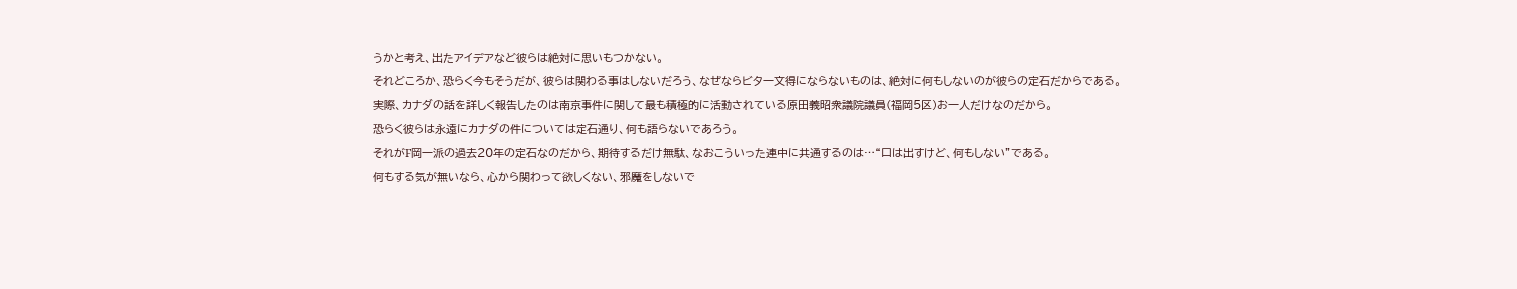うかと考え、出たアイデアなど彼らは絶対に思いもつかない。
それどころか、恐らく今もそうだが、彼らは関わる事はしないだろう、なぜならビタ一文得にならないものは、絶対に何もしないのが彼らの定石だからである。
実際、カナダの話を詳しく報告したのは南京事件に関して最も積極的に活動されている原田義昭衆議院議員(福岡5区)お一人だけなのだから。
恐らく彼らは永遠にカナダの件については定石通り、何も語らないであろう。
それがF岡一派の過去20年の定石なのだから、期待するだけ無駄、なおこういった連中に共通するのは…“口は出すけど、何もしない”である。
何もする気が無いなら、心から関わって欲しくない、邪魔をしないで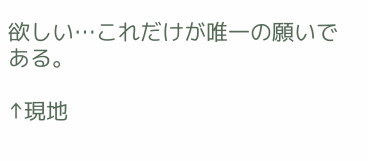欲しい…これだけが唯一の願いである。

↑現地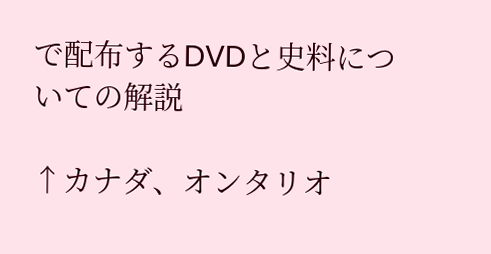で配布するDVDと史料についての解説

↑カナダ、オンタリオ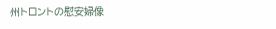州トロントの慰安婦像